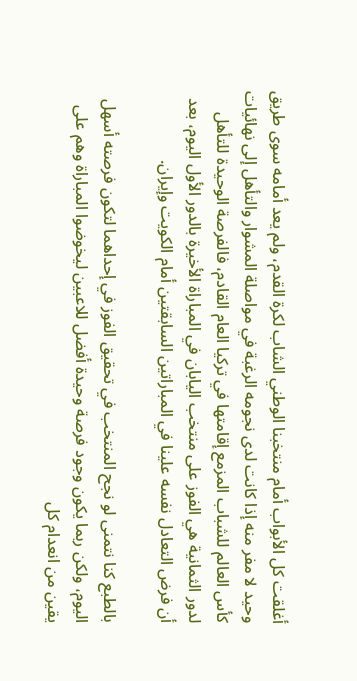أغلقت كل الأبواب أمام منتخبنا الوطني الشاب لكرة القدم، ولم يعد أمامه سوى طريق وحيد لا مفر منه إذا كانت لدى نجومه الرغبة في مواصلة المشوار والتأهل إلى نهائيات كأس العالم للشباب المزمع إقامتها في تركيا العام القادم، فالفرصة الوحيدة للتأهل لدور الثمانية هي الفوز على منتخب اليابان في المباراة الأخيرة بالدور الأول اليوم، بعد أن فرض التعادل نفسه علينا في المباراتين السابقتين أمام الكويت وإيران.

بالطبع كنا نتمنى لو نجح المنتخب في تحقيق الفوز في إحداهما لتكون فرصته أسهل اليوم، ولكن ربما يكون وجود فرصة وحيدة أفضل للاعبين ليخوضوا المباراة وهم على يقين من انعدام كل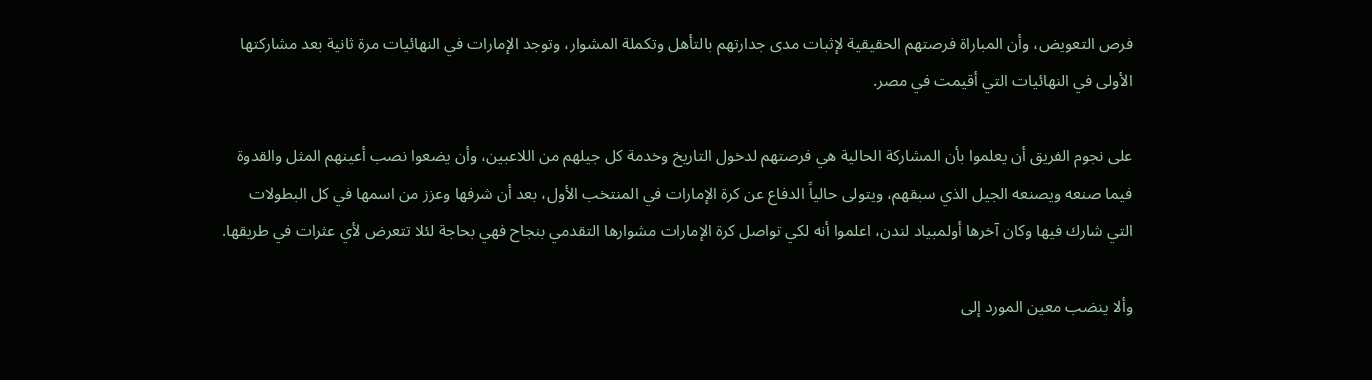فرص التعويض، وأن المباراة فرصتهم الحقيقية لإثبات مدى جدارتهم بالتأهل وتكملة المشوار، وتوجد الإمارات في النهائيات مرة ثانية بعد مشاركتها الأولى في النهائيات التي أقيمت في مصر.

على نجوم الفريق أن يعلموا بأن المشاركة الحالية هي فرصتهم لدخول التاريخ وخدمة كل جيلهم من اللاعبين، وأن يضعوا نصب أعينهم المثل والقدوة فيما صنعه ويصنعه الجيل الذي سبقهم، ويتولى حالياً الدفاع عن كرة الإمارات في المنتخب الأول، بعد أن شرفها وعزز من اسمها في كل البطولات التي شارك فيها وكان آخرها أولمبياد لندن، اعلموا أنه لكي تواصل كرة الإمارات مشوارها التقدمي بنجاح فهي بحاجة لئلا تتعرض لأي عثرات في طريقها.

وألا ينضب معين المورد إلى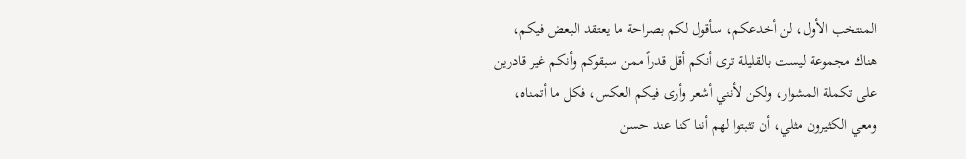المنتخب الأول، لن أخدعكم، سأقول لكم بصراحة ما يعتقد البعض فيكم، هناك مجموعة ليست بالقليلة ترى أنكم أقل قدراً ممن سبقوكم وأنكم غير قادرين على تكملة المشوار، ولكن لأنني أشعر وأرى فيكم العكس، فكل ما أتمناه، ومعي الكثيرون مثلي، أن تثبتوا لهم أننا كنا عند حسن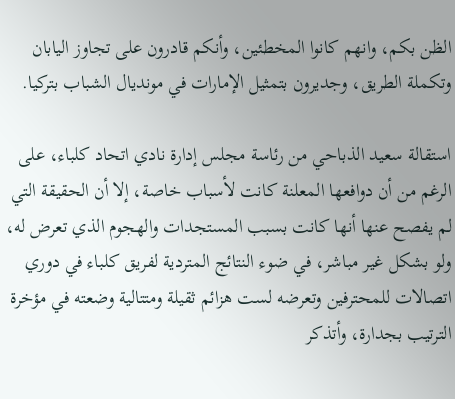الظن بكم، وانهم كانوا المخطئين، وأنكم قادرون على تجاوز اليابان وتكملة الطريق، وجديرون بتمثيل الإمارات في مونديال الشباب بتركيا.

استقالة سعيد الذباحي من رئاسة مجلس إدارة نادي اتحاد كلباء، على الرغم من أن دوافعها المعلنة كانت لأسباب خاصة، إلا أن الحقيقة التي لم يفصح عنها أنها كانت بسبب المستجدات والهجوم الذي تعرض له، ولو بشكل غير مباشر، في ضوء النتائج المتردية لفريق كلباء في دوري اتصالات للمحترفين وتعرضه لست هزائم ثقيلة ومتتالية وضعته في مؤخرة الترتيب بجدارة، وأتذكر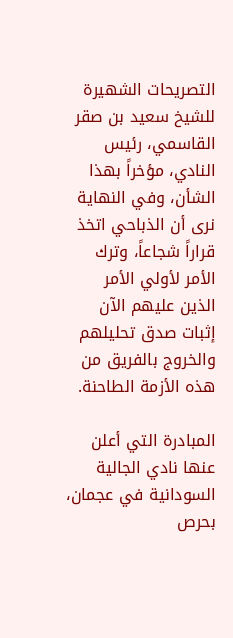التصريحات الشهيرة للشيخ سعيد بن صقر القاسمي، رئيس النادي، مؤخراً بهذا الشأن، وفي النهاية نرى أن الذباحي اتخذ قراراً شجاعاً، وترك الأمر لأولي الأمر الذين عليهم الآن إثبات صدق تحليلهم والخروج بالفريق من هذه الأزمة الطاحنة.

المبادرة التي أعلن عنها نادي الجالية السودانية في عجمان، بحرص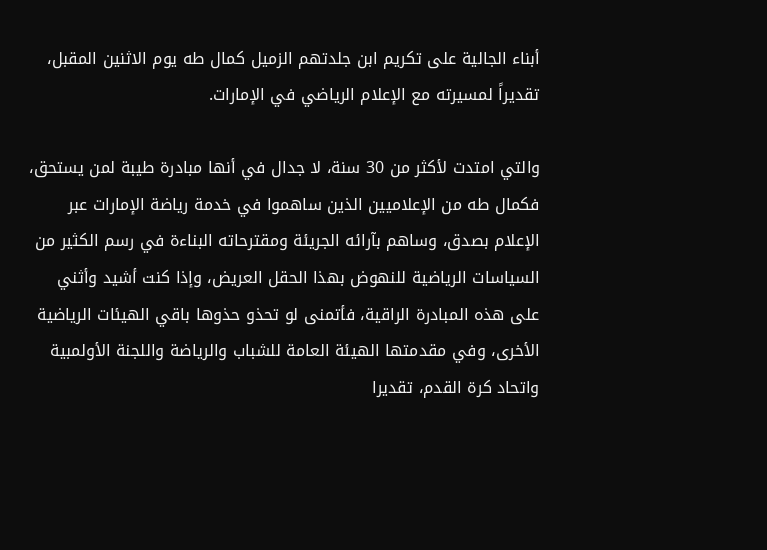أبناء الجالية على تكريم ابن جلدتهم الزميل كمال طه يوم الاثنين المقبل، تقديراً لمسيرته مع الإعلام الرياضي في الإمارات.

والتي امتدت لأكثر من 30 سنة، لا جدال في أنها مبادرة طيبة لمن يستحق، فكمال طه من الإعلاميين الذين ساهموا في خدمة رياضة الإمارات عبر الإعلام بصدق، وساهم بآرائه الجريئة ومقترحاته البناءة في رسم الكثير من السياسات الرياضية للنهوض بهذا الحقل العريض، وإذا كنت أشيد وأثني على هذه المبادرة الراقية، فأتمنى لو تحذو حذوها باقي الهيئات الرياضية الأخرى، وفي مقدمتها الهيئة العامة للشباب والرياضة واللجنة الأولمبية واتحاد كرة القدم، تقديرا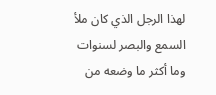لهذا الرجل الذي كان ملأ السمع والبصر لسنوات وما أكثر ما وضعه من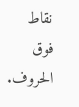نقاط فوق الحروف.